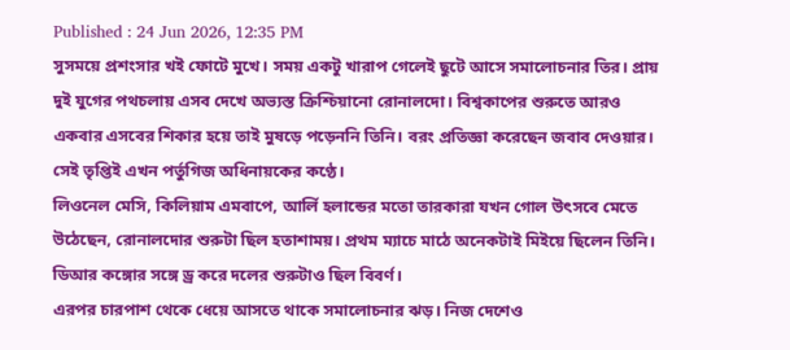Published : 24 Jun 2026, 12:35 PM
সুসময়ে প্রশংসার খই ফোটে মুখে। সময় একটু খারাপ গেলেই ছুটে আসে সমালোচনার তির। প্রায় দুই যুগের পথচলায় এসব দেখে অভ্যস্ত ক্রিশ্চিয়ানো রোনালদো। বিশ্বকাপের শুরুতে আরও একবার এসবের শিকার হয়ে তাই মুষড়ে পড়েননি তিনি। বরং প্রতিজ্ঞা করেছেন জবাব দেওয়ার। সেই তৃপ্তিই এখন পর্তুগিজ অধিনায়কের কণ্ঠে।
লিওনেল মেসি, কিলিয়াম এমবাপে, আর্লি হলান্ডের মতো তারকারা যখন গোল উৎসবে মেতে উঠেছেন, রোনালদোর শুরুটা ছিল হতাশাময়। প্রথম ম্যাচে মাঠে অনেকটাই মিইয়ে ছিলেন তিনি। ডিআর কঙ্গোর সঙ্গে ড্র করে দলের শুরুটাও ছিল বিবর্ণ।
এরপর চারপাশ থেকে ধেয়ে আসতে থাকে সমালোচনার ঝড়। নিজ দেশেও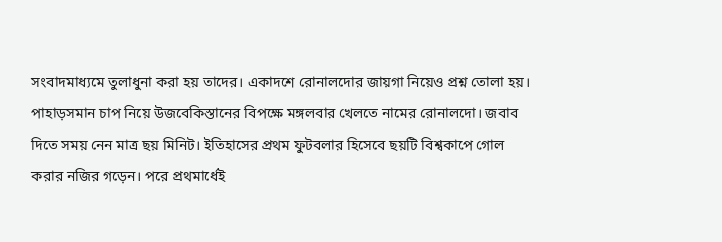সংবাদমাধ্যমে তুলাধুনা করা হয় তাদের। একাদশে রোনালদোর জায়গা নিয়েও প্রশ্ন তোলা হয়।
পাহাড়সমান চাপ নিয়ে উজবেকিস্তানের বিপক্ষে মঙ্গলবার খেলতে নামের রোনালদো। জবাব দিতে সময় নেন মাত্র ছয় মিনিট। ইতিহাসের প্রথম ফুটবলার হিসেবে ছয়টি বিশ্বকাপে গোল করার নজির গড়েন। পরে প্রথমার্ধেই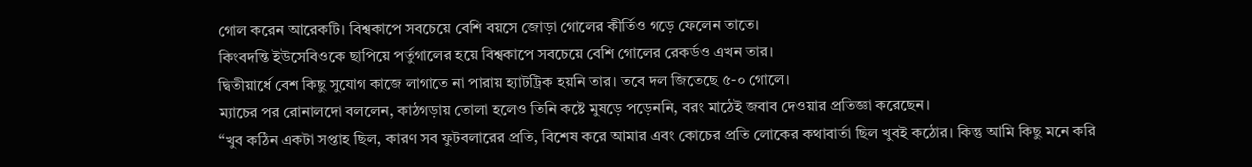গোল করেন আরেকটি। বিশ্বকাপে সবচেয়ে বেশি বয়সে জোড়া গোলের কীর্তিও গড়ে ফেলেন তাতে।
কিংবদন্তি ইউসেবিওকে ছাপিয়ে পর্তুগালের হয়ে বিশ্বকাপে সবচেয়ে বেশি গোলের রেকর্ডও এখন তার।
দ্বিতীয়ার্ধে বেশ কিছু সুযোগ কাজে লাগাতে না পারায় হ্যাটট্রিক হয়নি তার। তবে দল জিতেছে ৫-০ গোলে।
ম্যাচের পর রোনালদো বললেন, কাঠগড়ায় তোলা হলেও তিনি কষ্টে মুষড়ে পড়েননি, বরং মাঠেই জবাব দেওয়ার প্রতিজ্ঞা করেছেন।
“খুব কঠিন একটা সপ্তাহ ছিল, কারণ সব ফুটবলারের প্রতি, বিশেষ করে আমার এবং কোচের প্রতি লোকের কথাবার্তা ছিল খুবই কঠোর। কিন্তু আমি কিছু মনে করি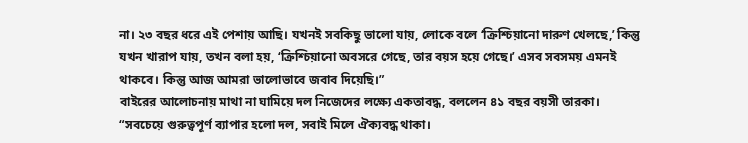না। ২৩ বছর ধরে এই পেশায় আছি। যখনই সবকিছু ভালো যায়, লোকে বলে ‘ক্রিশ্চিয়ানো দারুণ খেলছে,’ কিন্তু যখন খারাপ যায়, তখন বলা হয়, ‘ক্রিশ্চিয়ানো অবসরে গেছে, তার বয়স হয়ে গেছে।’ এসব সবসময় এমনই থাকবে। কিন্তু আজ আমরা ভালোভাবে জবাব দিয়েছি।”
বাইরের আলোচনায় মাথা না ঘামিয়ে দল নিজেদের লক্ষ্যে একতাবদ্ধ, বললেন ৪১ বছর বয়সী তারকা।
“সবচেয়ে গুরুত্বপূর্ণ ব্যাপার হলো দল, সবাই মিলে ঐক্যবদ্ধ থাকা।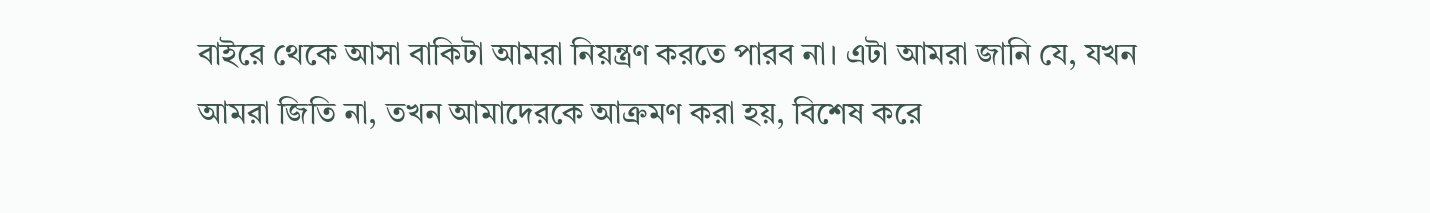বাইরে থেকে আসা বাকিটা আমরা নিয়ন্ত্রণ করতে পারব না। এটা আমরা জানি যে, যখন আমরা জিতি না, তখন আমাদেরকে আক্রমণ করা হয়, বিশেষ করে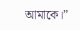আমাকে।”